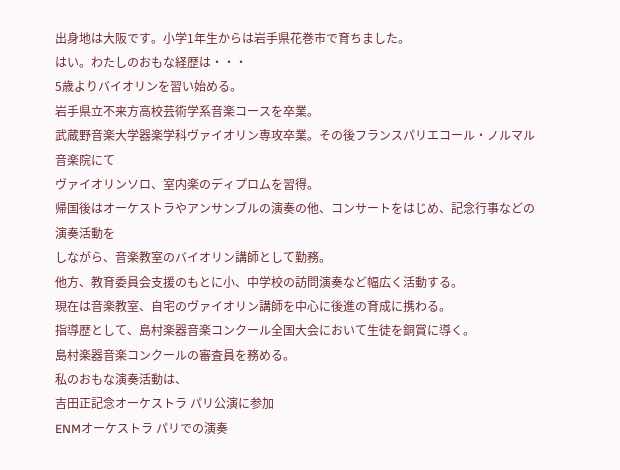出身地は大阪です。小学1年生からは岩手県花巻市で育ちました。
はい。わたしのおもな経歴は・・・
5歳よりバイオリンを習い始める。
岩手県立不来方高校芸術学系音楽コースを卒業。
武蔵野音楽大学器楽学科ヴァイオリン専攻卒業。その後フランスパリエコール・ノルマル音楽院にて
ヴァイオリンソロ、室内楽のディプロムを習得。
帰国後はオーケストラやアンサンブルの演奏の他、コンサートをはじめ、記念行事などの演奏活動を
しながら、音楽教室のバイオリン講師として勤務。
他方、教育委員会支援のもとに小、中学校の訪問演奏など幅広く活動する。
現在は音楽教室、自宅のヴァイオリン講師を中心に後進の育成に携わる。
指導歴として、島村楽器音楽コンクール全国大会において生徒を銅賞に導く。
島村楽器音楽コンクールの審査員を務める。
私のおもな演奏活動は、
吉田正記念オーケストラ パリ公演に参加
ENMオーケストラ パリでの演奏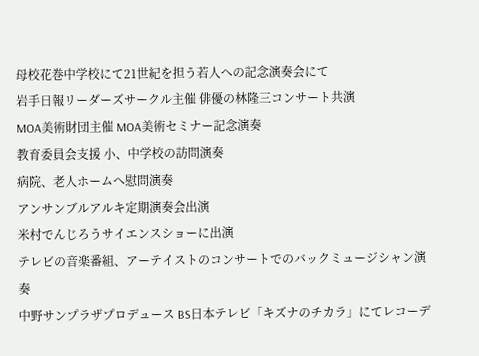母校花巻中学校にて21世紀を担う若人への記念演奏会にて
岩手日報リーダーズサークル主催 俳優の林隆三コンサート共演
MOA美術財団主催 MOA美術セミナー記念演奏
教育委員会支援 小、中学校の訪問演奏
病院、老人ホームへ慰問演奏
アンサンブルアルキ定期演奏会出演
米村でんじろうサイエンスショーに出演
テレビの音楽番組、アーテイストのコンサートでのバックミュージシャン演奏
中野サンプラザプロデュース BS日本テレビ「キズナのチカラ」にてレコーデ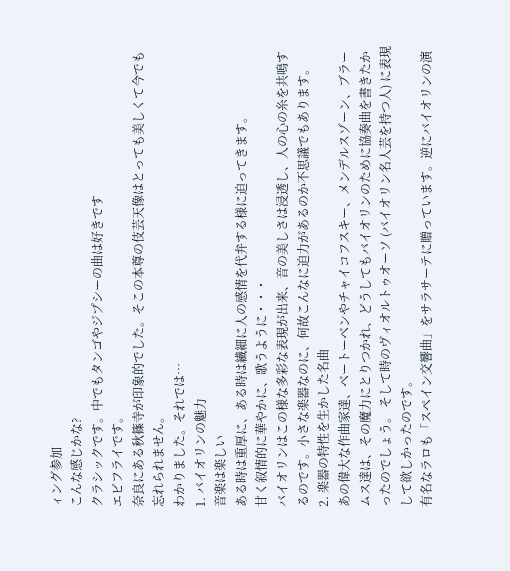ィング参加
こんな感じかな?
クラシックです。中でもタンゴやジプシーの曲は好きです
エビフライです。
奈良にある秋篠寺が印象的でした。そこの本尊の伎芸天像はとっても美しくて今でも忘れられません。
わかりました。それでは…
1. バイオリンの魅力
音楽は楽しい
ある時は重厚に、ある時は繊細に人の感情を代弁する様に迫ってきます。
甘く叙情的に華やかに、歌うように・・・
バイオリンはこの様な多彩な表現が出来、音の美しさは浸透し、人の心の糸を共鳴するのです。小さな楽器なのに、何故こんなに迫力があるのか不思議でもあります。
2. 楽器の特性を生かした名曲
あの偉大な作曲家達、ベートーベンやチャイコフスキー、メンデルスゾーン、ブラームス達は、その魔力にとりつかれ、どうしてもバイオリンのために協奏曲を書きたかったのでしょう。 そして時のヴィオルトゥオーソ (バイオリン名人芸を持つ人) に表現して欲しかったのです。
有名なラロも「スペイン交響曲」をサラサーテに贈っています。逆にバイオリンの演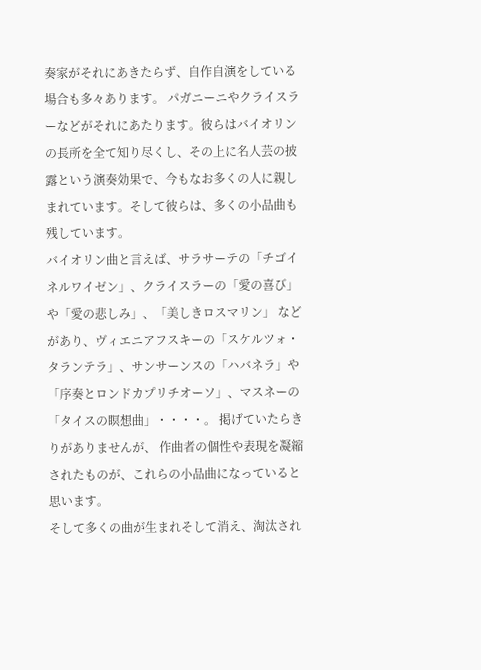奏家がそれにあきたらず、自作自演をしている場合も多々あります。 パガニーニやクライスラーなどがそれにあたります。彼らはバイオリンの長所を全て知り尽くし、その上に名人芸の披露という演奏効果で、今もなお多くの人に親しまれています。そして彼らは、多くの小品曲も残しています。
バイオリン曲と言えば、サラサーテの「チゴイネルワイゼン」、クライスラーの「愛の喜び」や「愛の悲しみ」、「美しきロスマリン」 などがあり、ヴィエニアフスキーの「スケルツォ・タランテラ」、サンサーンスの「ハバネラ」や 「序奏とロンドカプリチオーソ」、マスネーの 「タイスの瞑想曲」・・・・。 掲げていたらきりがありませんが、 作曲者の個性や表現を凝縮されたものが、これらの小品曲になっていると思います。
そして多くの曲が生まれそして消え、淘汰され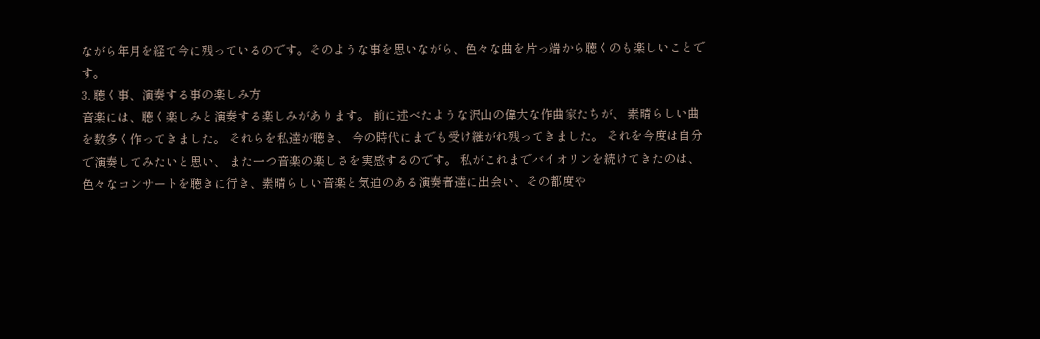ながら年月を経て今に残っているのです。そのような事を思いながら、色々な曲を片っ端から聴くのも楽しいことです。
3. 聴く事、演奏する事の楽しみ方
音楽には、聴く楽しみと演奏する楽しみがあります。 前に述べたような沢山の偉大な作曲家たちが、 素晴らしい曲を数多く作ってきました。 それらを私達が聴き、 今の時代にまでも受け継がれ残ってきました。 それを今度は自分で演奏してみたいと思い、 また一つ音楽の楽しさを実感するのです。 私がこれまでバイオリンを続けてきたのは、色々なコンサートを聴きに行き、素晴らしい音楽と気迫のある演奏者達に出会い、その都度や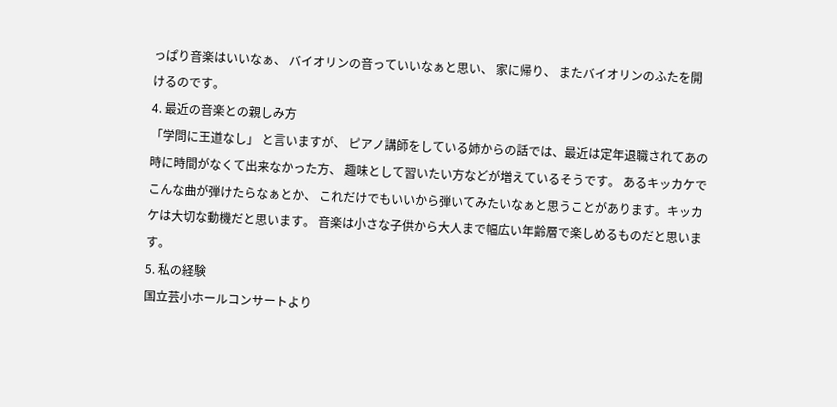っぱり音楽はいいなぁ、 バイオリンの音っていいなぁと思い、 家に帰り、 またバイオリンのふたを開けるのです。
4. 最近の音楽との親しみ方
「学問に王道なし」 と言いますが、 ピアノ講師をしている姉からの話では、最近は定年退職されてあの時に時間がなくて出来なかった方、 趣味として習いたい方などが増えているそうです。 あるキッカケでこんな曲が弾けたらなぁとか、 これだけでもいいから弾いてみたいなぁと思うことがあります。キッカケは大切な動機だと思います。 音楽は小さな子供から大人まで幅広い年齢層で楽しめるものだと思います。
5. 私の経験
国立芸小ホールコンサートより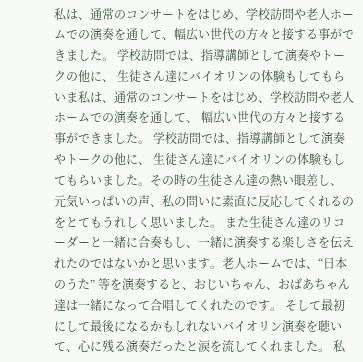私は、通常のコンサートをはじめ、学校訪問や老人ホームでの演奏を通して、幅広い世代の方々と接する事ができました。 学校訪問では、指導講師として演奏やトークの他に、 生徒さん達にバイオリンの体験もしてもらいま私は、通常のコンサートをはじめ、学校訪問や老人ホームでの演奏を通して、 幅広い世代の方々と接する事ができました。 学校訪問では、指導講師として演奏やトークの他に、 生徒さん達にバイオリンの体験もしてもらいました。その時の生徒さん達の熱い眼差し、 元気いっぱいの声、私の問いに素直に反応してくれるのをとてもうれしく思いました。 また生徒さん達のリコーダーと一緒に合奏もし、一緒に演奏する楽しさを伝えれたのではないかと思います。老人ホームでは、“日本のうた” 等を演奏すると、おじいちゃん、おばあちゃん達は一緒になって合唱してくれたのです。 そして最初にして最後になるかもしれないバイオリン演奏を聴いて、心に残る演奏だったと涙を流してくれました。 私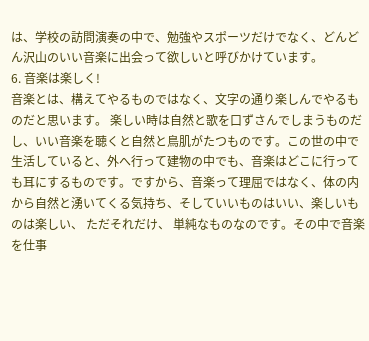は、学校の訪問演奏の中で、勉強やスポーツだけでなく、どんどん沢山のいい音楽に出会って欲しいと呼びかけています。
6. 音楽は楽しく!
音楽とは、構えてやるものではなく、文字の通り楽しんでやるものだと思います。 楽しい時は自然と歌を口ずさんでしまうものだし、いい音楽を聴くと自然と鳥肌がたつものです。この世の中で生活していると、外へ行って建物の中でも、音楽はどこに行っても耳にするものです。ですから、音楽って理屈ではなく、体の内から自然と湧いてくる気持ち、そしていいものはいい、楽しいものは楽しい、 ただそれだけ、 単純なものなのです。その中で音楽を仕事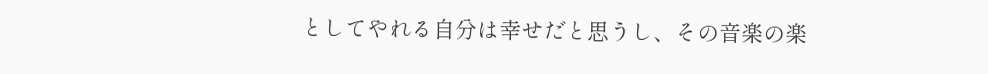としてやれる自分は幸せだと思うし、その音楽の楽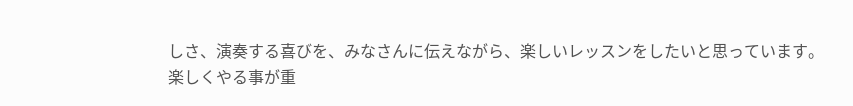しさ、演奏する喜びを、みなさんに伝えながら、楽しいレッスンをしたいと思っています。
楽しくやる事が重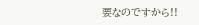要なのですから!!